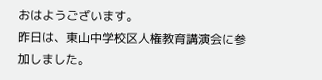おはようございます。
昨日は、東山中学校区人権教育講演会に参加しました。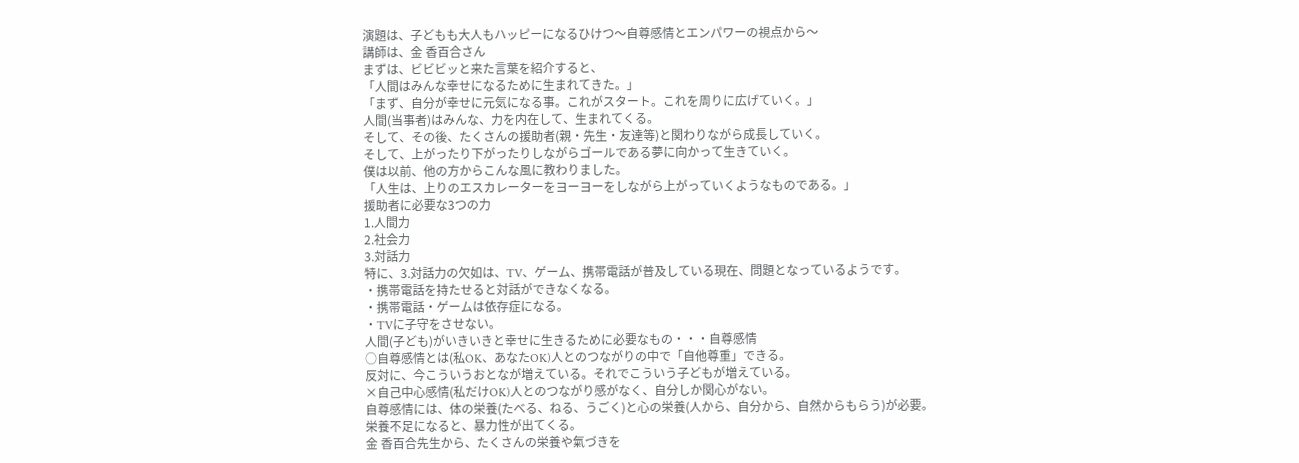演題は、子どもも大人もハッピーになるひけつ〜自尊感情とエンパワーの視点から〜
講師は、金 香百合さん
まずは、ビビビッと来た言葉を紹介すると、
「人間はみんな幸せになるために生まれてきた。」
「まず、自分が幸せに元気になる事。これがスタート。これを周りに広げていく。」
人間(当事者)はみんな、力を内在して、生まれてくる。
そして、その後、たくさんの援助者(親・先生・友達等)と関わりながら成長していく。
そして、上がったり下がったりしながらゴールである夢に向かって生きていく。
僕は以前、他の方からこんな風に教わりました。
「人生は、上りのエスカレーターをヨーヨーをしながら上がっていくようなものである。」
援助者に必要な3つの力
1.人間力
2.社会力
3.対話力
特に、3.対話力の欠如は、TV、ゲーム、携帯電話が普及している現在、問題となっているようです。
・携帯電話を持たせると対話ができなくなる。
・携帯電話・ゲームは依存症になる。
・TVに子守をさせない。
人間(子ども)がいきいきと幸せに生きるために必要なもの・・・自尊感情
○自尊感情とは(私OK、あなたOK)人とのつながりの中で「自他尊重」できる。
反対に、今こういうおとなが増えている。それでこういう子どもが増えている。
×自己中心感情(私だけOK)人とのつながり感がなく、自分しか関心がない。
自尊感情には、体の栄養(たべる、ねる、うごく)と心の栄養(人から、自分から、自然からもらう)が必要。
栄養不足になると、暴力性が出てくる。
金 香百合先生から、たくさんの栄養や氣づきを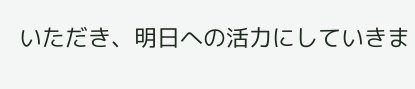いただき、明日への活力にしていきま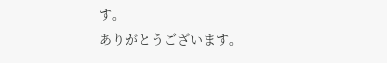す。
ありがとうございます。